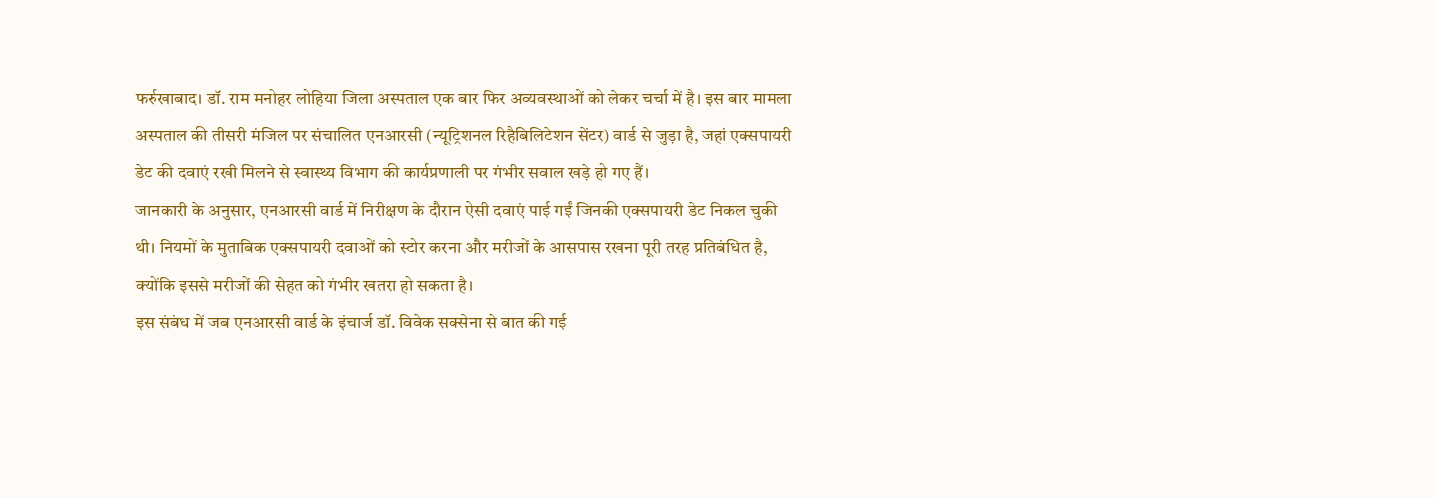फर्रुखाबाद। डॉ. राम मनोहर लोहिया जिला अस्पताल एक बार फिर अव्यवस्थाओं को लेकर चर्चा में है। इस बार मामला अस्पताल की तीसरी मंजिल पर संचालित एनआरसी (न्यूट्रिशनल रिहैबिलिटेशन सेंटर) वार्ड से जुड़ा है, जहां एक्सपायरी डेट की दवाएं रखी मिलने से स्वास्थ्य विभाग की कार्यप्रणाली पर गंभीर सवाल खड़े हो गए हैं।
जानकारी के अनुसार, एनआरसी वार्ड में निरीक्षण के दौरान ऐसी दवाएं पाई गईं जिनकी एक्सपायरी डेट निकल चुकी थी। नियमों के मुताबिक एक्सपायरी दवाओं को स्टोर करना और मरीजों के आसपास रखना पूरी तरह प्रतिबंधित है, क्योंकि इससे मरीजों की सेहत को गंभीर खतरा हो सकता है।
इस संबंध में जब एनआरसी वार्ड के इंचार्ज डॉ. विवेक सक्सेना से बात की गई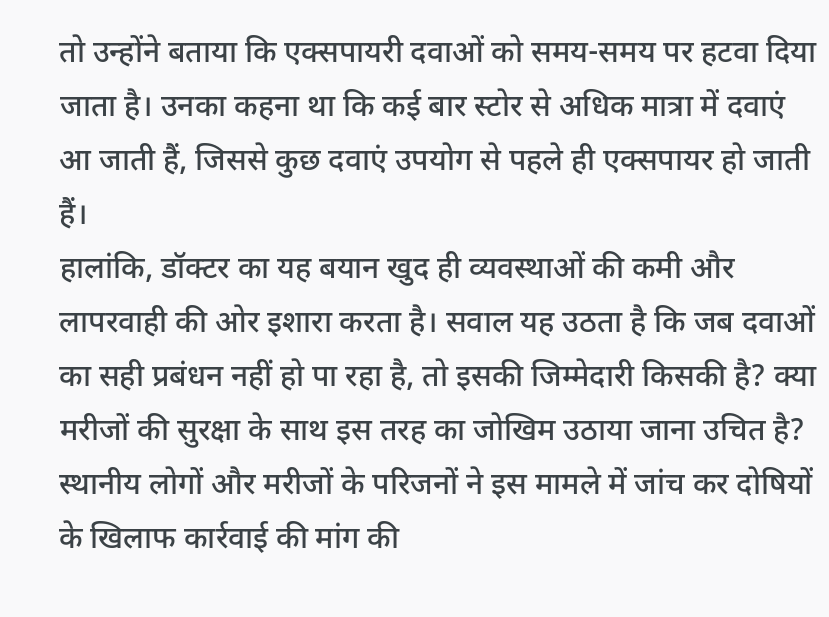तो उन्होंने बताया कि एक्सपायरी दवाओं को समय-समय पर हटवा दिया जाता है। उनका कहना था कि कई बार स्टोर से अधिक मात्रा में दवाएं आ जाती हैं, जिससे कुछ दवाएं उपयोग से पहले ही एक्सपायर हो जाती हैं।
हालांकि, डॉक्टर का यह बयान खुद ही व्यवस्थाओं की कमी और लापरवाही की ओर इशारा करता है। सवाल यह उठता है कि जब दवाओं का सही प्रबंधन नहीं हो पा रहा है, तो इसकी जिम्मेदारी किसकी है? क्या मरीजों की सुरक्षा के साथ इस तरह का जोखिम उठाया जाना उचित है?
स्थानीय लोगों और मरीजों के परिजनों ने इस मामले में जांच कर दोषियों के खिलाफ कार्रवाई की मांग की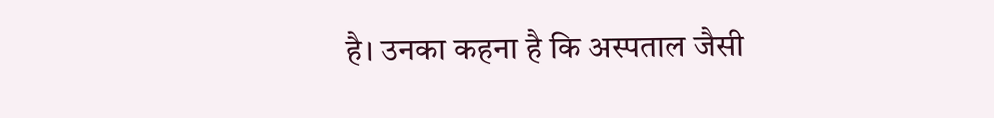है। उनका कहना है कि अस्पताल जैसी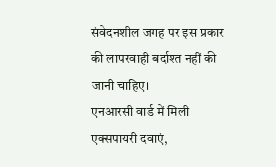संवेदनशील जगह पर इस प्रकार की लापरवाही बर्दाश्त नहीं की जानी चाहिए।
एनआरसी वार्ड में मिली एक्सपायरी दवाएं,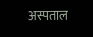अस्पताल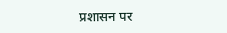प्रशासन पर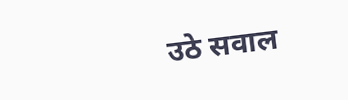उठे सवाल